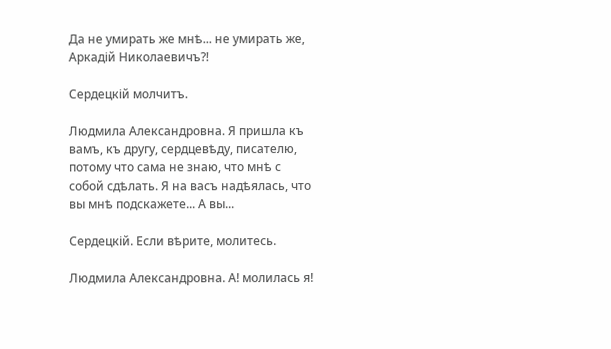Да не умирать же мнѣ... не умирать же, Аркадій Николаевичъ?!

Сердецкій молчитъ.

Людмила Александровна. Я пришла къ вамъ, къ другу, сердцевѣду, писателю, потому что сама не знаю, что мнѣ с собой сдѣлать. Я на васъ надѣялась, что вы мнѣ подскажете... А вы...

Сердецкій. Если вѣрите, молитесь.

Людмила Александровна. А! молилась я!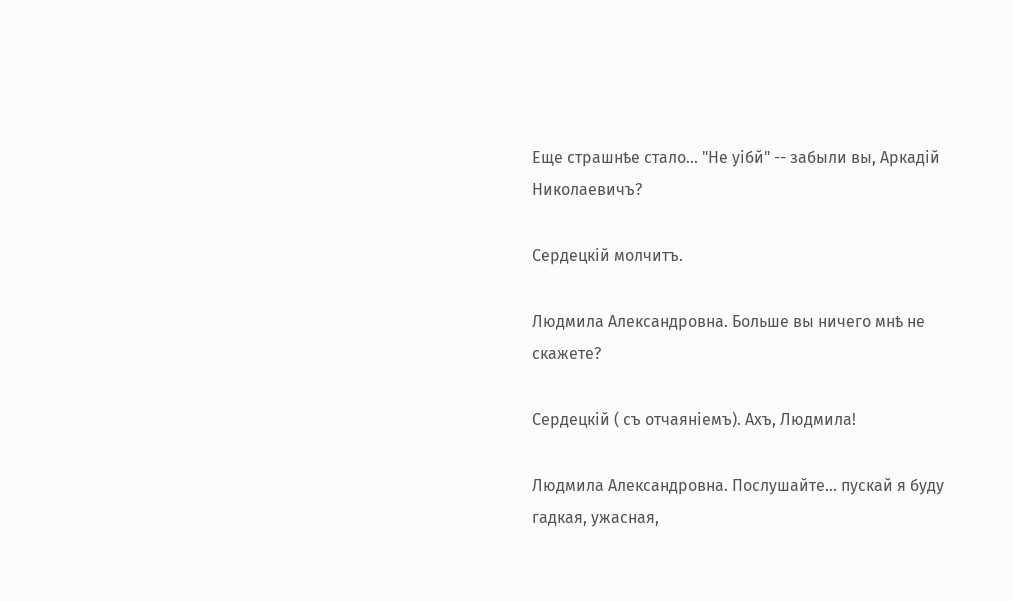Еще страшнѣе стало... "Не уібй" -- забыли вы, Аркадій Николаевичъ?

Сердецкій молчитъ.

Людмила Александровна. Больше вы ничего мнѣ не скажете?

Сердецкій ( съ отчаяніемъ). Ахъ, Людмила!

Людмила Александровна. Послушайте... пускай я буду гадкая, ужасная,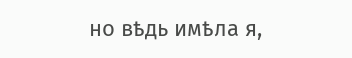но вѣдь имѣла я,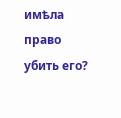имѣла право убить его?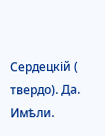Сердецкій ( твердо). Да. Имѣли.